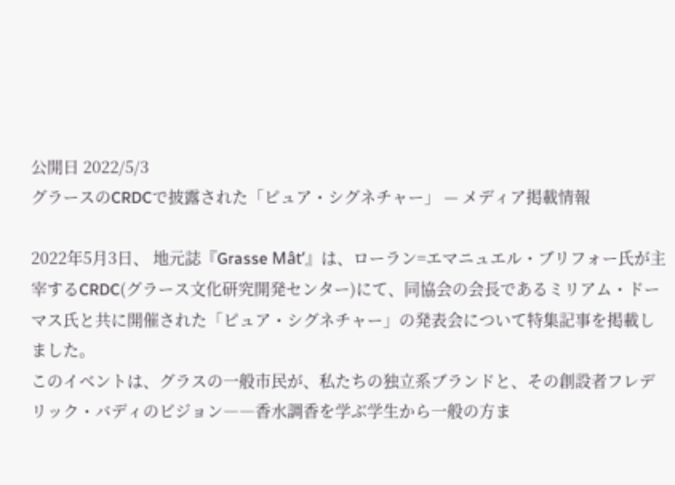公開日 2022/5/3
グラースのCRDCで披露された「ピュア・シグネチャー」 — メディア掲載情報

2022年5月3日、 地元誌『Grasse Mât’』は、ローラン=エマニュエル・ブリフォー氏が主宰するCRDC(グラース文化研究開発センター)にて、同協会の会長であるミリアム・ドーマス氏と共に開催された「ピュア・シグネチャー」の発表会について特集記事を掲載しました。
このイベントは、グラスの一般市民が、私たちの独立系ブランドと、その創設者フレデリック・バディのビジョン――香水調香を学ぶ学生から一般の方ま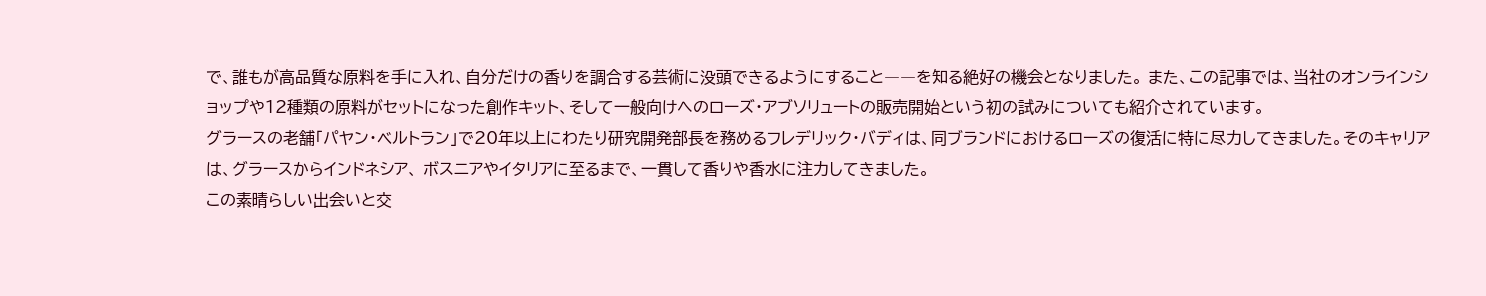で、誰もが高品質な原料を手に入れ、自分だけの香りを調合する芸術に没頭できるようにすること――を知る絶好の機会となりました。 また、この記事では、当社のオンラインショップや12種類の原料がセットになった創作キット、そして一般向けへのローズ・アブソリュートの販売開始という初の試みについても紹介されています。
グラースの老舗「パヤン・ベルトラン」で20年以上にわたり研究開発部長を務めるフレデリック・バディは、同ブランドにおけるローズの復活に特に尽力してきました。そのキャリアは、グラースからインドネシア、 ボスニアやイタリアに至るまで、一貫して香りや香水に注力してきました。
この素晴らしい出会いと交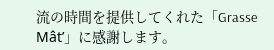流の時間を提供してくれた「Grasse Mât’」に感謝します。